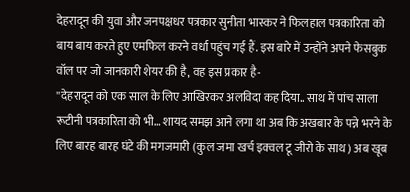देहरादून की युवा और जनपक्षधर पत्रकार सुनीता भास्कर ने फिलहाल पत्रकारिता को बाय बाय करते हुए एमफिल करने वर्धा पहुंच गई हैं. इस बारे में उन्होंने अपने फेसबुक वॉल पर जो जानकारी शेयर की है, वह इस प्रकार है-
''देहरादून को एक साल के लिए आखिरकर अलविदा कह दिया.. साथ में पांच साला रूटीनी पत्रकारिता को भी… शायद समझ आने लगा था अब कि अखबार के पन्ने भरने के लिए बारह बारह घंटे की मगजमारी (कुल जमा खर्च इक्वल टू जीरो के साथ) अब खूब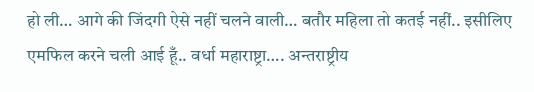हो ली… आगे की जिंदगी ऐसे नहीं चलने वाली… बतौर महिला तो कतई नहीं.. इसीलिए एमफिल करने चली आई हूँ.. वर्धा महाराष्ट्रा…. अन्तराष्ट्रीय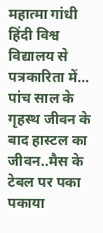महात्मा गांधी हिंदी विश्व विद्यालय से पत्रकारिता में… पांच साल के गृहस्थ जीवन के बाद हास्टल का जीवन..मैस के टेबल पर पका पकाया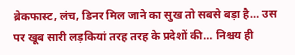ब्रेकफास्ट, लंच, डिनर मिल जाने का सुख तो सबसे बड़ा है… उस पर खूब सारी लड़कियां तरह तरह के प्रदेशों की… निश्चय ही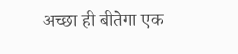अच्छा ही बीतेगा एक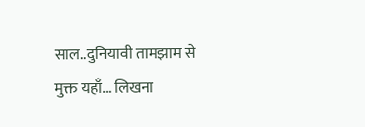साल..दुनियावी तामझाम से मुक्त यहाँ… लिखना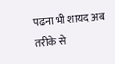पढना भी शायद अब तरीके से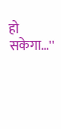हो सकेगा…''